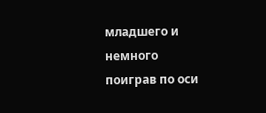младшего и немного поиграв по оси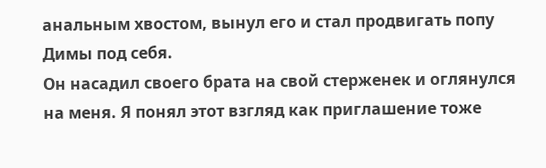анальным хвостом, вынул его и стал продвигать попу Димы под себя.
Он насадил своего брата на свой стерженек и оглянулся на меня. Я понял этот взгляд как приглашение тоже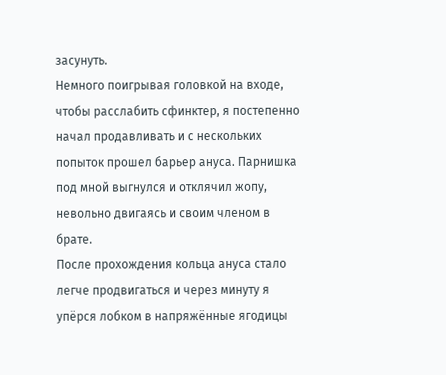засунуть.
Немного поигрывая головкой на входе, чтобы расслабить сфинктер, я постепенно начал продавливать и с нескольких попыток прошел барьер ануса. Парнишка под мной выгнулся и отклячил жопу, невольно двигаясь и своим членом в брате.
После прохождения кольца ануса стало легче продвигаться и через минуту я упёрся лобком в напряжённые ягодицы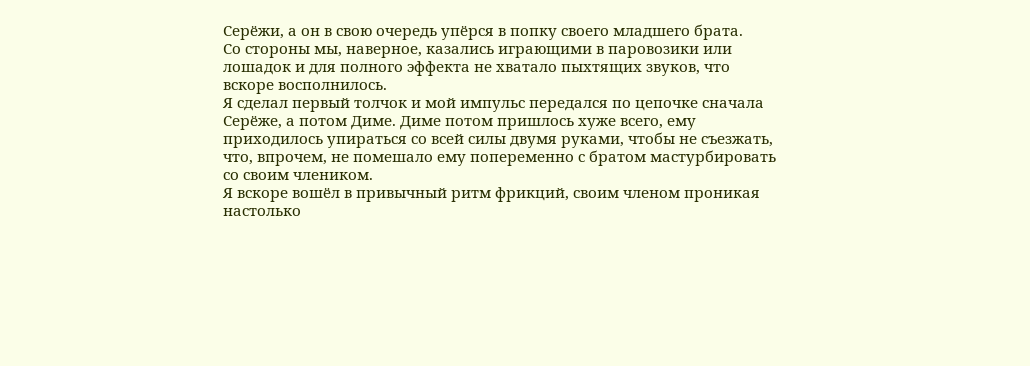Серёжи, а он в свою очередь упёрся в попку своего младшего брата.
Со стороны мы, наверное, казались играющими в паровозики или лошадок и для полного эффекта не хватало пыхтящих звуков, что вскоре восполнилось.
Я сделал первый толчок и мой импульс передался по цепочке сначала Серёже, а потом Диме. Диме потом пришлось хуже всего, ему приходилось упираться со всей силы двумя руками, чтобы не съезжать, что, впрочем, не помешало ему попеременно с братом мастурбировать со своим члеником.
Я вскоре вошёл в привычный ритм фрикций, своим членом проникая настолько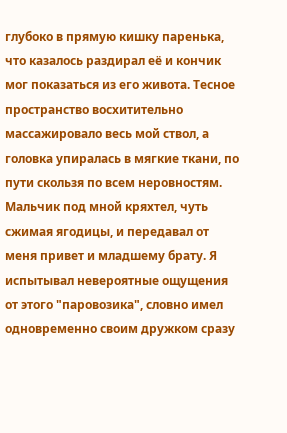глубоко в прямую кишку паренька, что казалось раздирал её и кончик мог показаться из его живота. Тесное пространство восхитительно массажировало весь мой ствол, а головка упиралась в мягкие ткани, по пути скользя по всем неровностям.
Мальчик под мной кряхтел, чуть сжимая ягодицы, и передавал от меня привет и младшему брату. Я испытывал невероятные ощущения от этого "паровозика", словно имел одновременно своим дружком сразу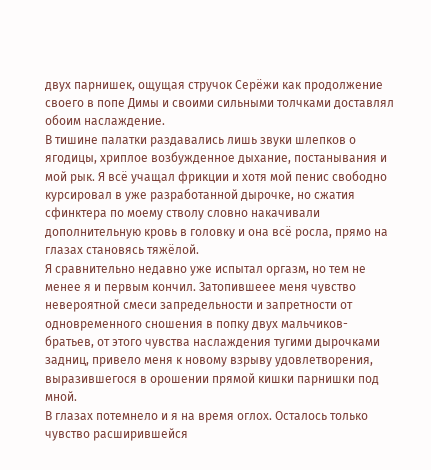двух парнишек, ощущая стручок Серёжи как продолжение своего в попе Димы и своими сильными толчками доставлял обоим наслаждение.
В тишине палатки раздавались лишь звуки шлепков о ягодицы, хриплое возбужденное дыхание, постанывания и мой рык. Я всё учащал фрикции и хотя мой пенис свободно курсировал в уже разработанной дырочке, но сжатия сфинктера по моему стволу словно накачивали дополнительную кровь в головку и она всё росла, прямо на глазах становясь тяжёлой.
Я сравнительно недавно уже испытал оргазм, но тем не менее я и первым кончил. Затопившеее меня чувство невероятной смеси запредельности и запретности от одновременного сношения в попку двух мальчиков-братьев, от этого чувства наслаждения тугими дырочками задниц, привело меня к новому взрыву удовлетворения, выразившегося в орошении прямой кишки парнишки под мной.
В глазах потемнело и я на время оглох. Осталось только чувство расширившейся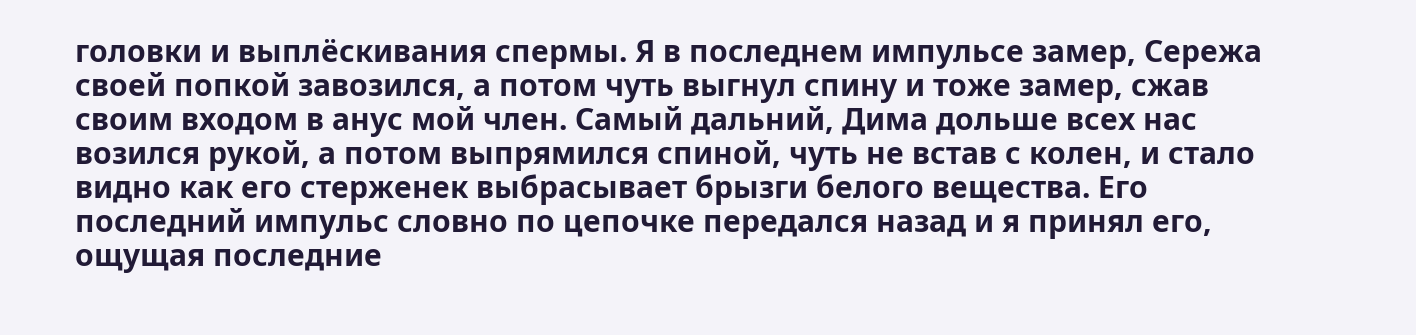головки и выплёскивания спермы. Я в последнем импульсе замер, Сережа своей попкой завозился, а потом чуть выгнул спину и тоже замер, сжав своим входом в анус мой член. Самый дальний, Дима дольше всех нас возился рукой, а потом выпрямился спиной, чуть не встав с колен, и стало видно как его стерженек выбрасывает брызги белого вещества. Его последний импульс словно по цепочке передался назад и я принял его, ощущая последние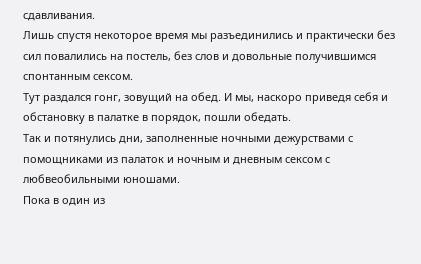сдавливания.
Лишь спустя некоторое время мы разъединились и практически без сил повалились на постель, без слов и довольные получившимся спонтанным сексом.
Тут раздался гонг, зовущий на обед. И мы, наскоро приведя себя и обстановку в палатке в порядок, пошли обедать.
Так и потянулись дни, заполненные ночными дежурствами с помощниками из палаток и ночным и дневным сексом с любвеобильными юношами.
Пока в один из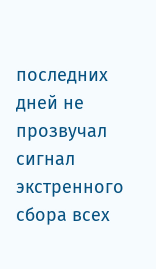последних дней не прозвучал сигнал экстренного сбора всех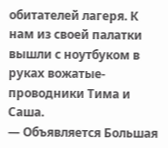обитателей лагеря. К нам из своей палатки вышли с ноутбуком в руках вожатые-проводники Тима и Саша.
— Объявляется Большая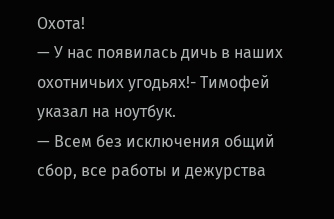Охота!
— У нас появилась дичь в наших охотничьих угодьях!- Тимофей указал на ноутбук.
— Всем без исключения общий сбор, все работы и дежурства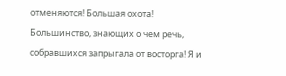отменяются! Большая охота!
Большинство, знающих о чем речь, собравшихся запрыгала от восторга! Я и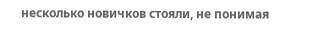несколько новичков стояли, не понимая